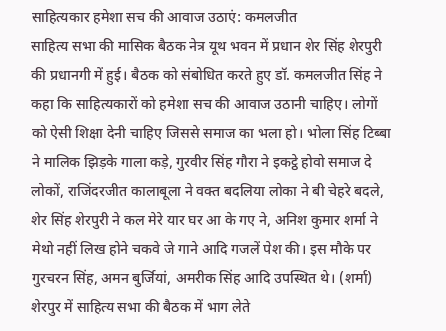साहित्यकार हमेशा सच की आवाज उठाएं: कमलजीत
साहित्य सभा की मासिक बैठक नेत्र यूथ भवन में प्रधान शेर सिंह शेरपुरी की प्रधानगी में हुई। बैठक को संबोधित करते हुए डॉ. कमलजीत सिंह ने कहा कि साहित्यकारों को हमेशा सच की आवाज उठानी चाहिए। लोगों को ऐसी शिक्षा देनी चाहिए जिससे समाज का भला हो। भोला सिंह टिब्बा ने मालिक झिड़के गाला कड़े, गुरवीर सिंह गौरा ने इकट्ठे होवो समाज दे लोकों, राजिंदरजीत कालाबूला ने वक्त बदलिया लोका ने बी चेहरे बदले, शेर सिंह शेरपुरी ने कल मेरे यार घर आ के गए ने, अनिश कुमार शर्मा ने मेथो नहीं लिख होने चकवे जे गाने आदि गजलें पेश की। इस मौके पर गुरचरन सिंह, अमन बुर्जियां, अमरीक सिंह आदि उपस्थित थे। (शर्मा)
शेरपुर में साहित्य सभा की बैठक में भाग लेते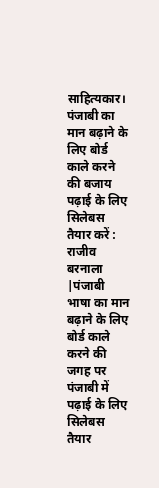साहित्यकार।
पंजाबी का मान बढ़ाने के लिए बोर्ड काले करने की बजाय पढ़ाई के लिए सिलेबस तैयार करें : राजीव
बरनाला |पंजाबी भाषा का मान बढ़ाने के लिए बोर्ड काले करने की जगह पर पंजाबी में पढ़ाई के लिए सिलेबस तैयार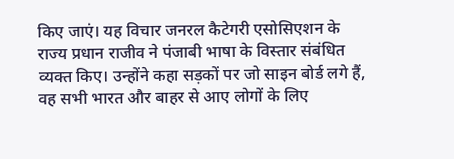किए जाएं। यह विचार जनरल कैटेगरी एसोसिएशन के राज्य प्रधान राजीव ने पंजाबी भाषा के विस्तार संबंधित व्यक्त किए। उन्होंने कहा सड़कों पर जो साइन बोर्ड लगे हैं, वह सभी भारत और बाहर से आए लोगों के लिए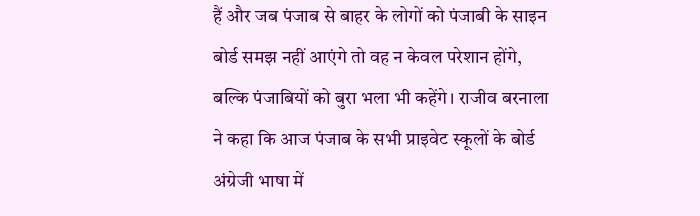हैं और जब पंजाब से बाहर के लोगों को पंजाबी के साइन बोर्ड समझ नहीं आएंगे तो वह न केवल परेशान होंगे, बल्कि पंजाबियों को बुरा भला भी कहेंगे। राजीव बरनाला ने कहा कि आज पंजाब के सभी प्राइवेट स्कूलों के बोर्ड अंग्रेजी भाषा में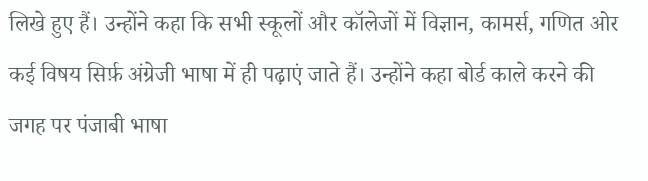लिखे हुए हैं। उन्होंने कहा कि सभी स्कूलों और कॉलेजों में विज्ञान, कामर्स, गणित ओर कई विषय सिर्फ़ अंग्रेजी भाषा में ही पढ़ाएं जाते हैं। उन्होंने कहा बोर्ड काले करने की जगह पर पंजाबी भाषा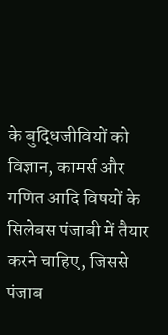के बुद्धिजीवियों को विज्ञान, कामर्स और गणित आदि विषयों के सिलेबस पंजाबी में तैयार करने चाहिए, जिससे पंजाब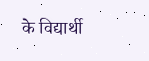के विद्यार्थी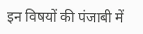इन विषयों की पंजाबी में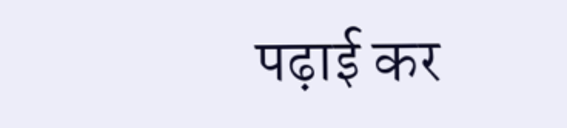पढ़ाई कर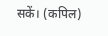सकें। (कपिल)